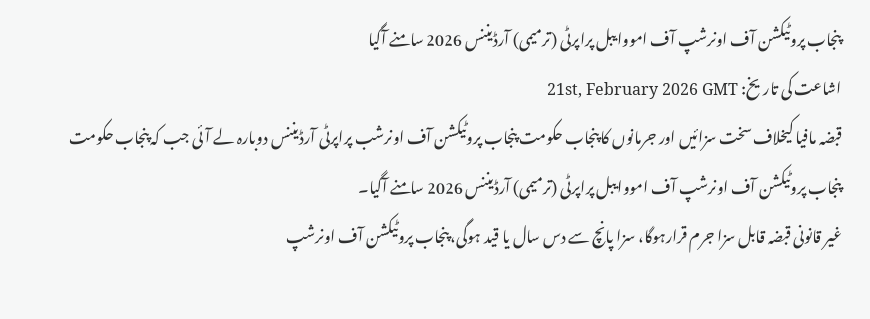پنجاب پروٹیکشن آف اونرشپ آف امووایبل پراپرٹی (ترمیمی) آرڈیننس 2026 سامنے آگیا
اشاعت کی تاریخ: 21st, February 2026 GMT
قبضہ مافیا کیخلاف سخت سزائیں اور جرمانوں کا پنجاب حکومت پنجاب پروٹیکشن آف اونرشب پراپرٹی آرڈیننس دوبارہ لے آئی جب کہ پنجاب حکومت پنجاب پروٹیکشن آف اونرشپ آف امووایبل پراپرٹی (ترمیمی) آرڈیننس 2026 سامنے آگیا۔
غیر قانونی قبضہ قابل سزا جرم قرارہوگا، سزا پانچ سے دس سال یا قید ہوگی، پنجاب پروٹیکشن آف اونرشپ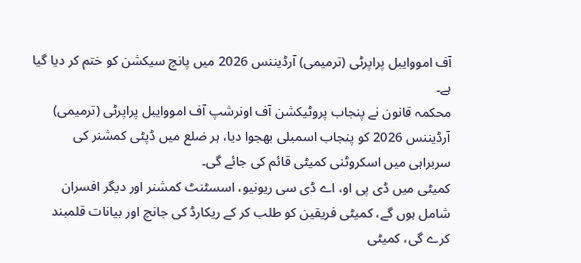آف امووایبل پراپرٹی (ترمیمی) آرڈیننس 2026 میں پانچ سیکشن کو ختم کر دیا گیا ہے۔
محکمہ قانون نے پنجاب پروٹیکشن آف اونرشپ آف امووایبل پراپرٹی (ترمیمی) آرڈیننس 2026 کو پنجاب اسمبلی بھجوا دیا، ہر ضلع میں ڈپٹی کمشنر کی سربراہی میں اسکروٹنی کمیٹی قائم کی جائے گی۔
کمیٹی میں ڈی پی او، اے ڈی سی ریونیو، اسسٹنٹ کمشنر اور دیگر افسران شامل ہوں گے، کمیٹی فریقین کو طلب کر کے ریکارڈ کی جانچ اور بیانات قلمبند کرے گی، کمیٹی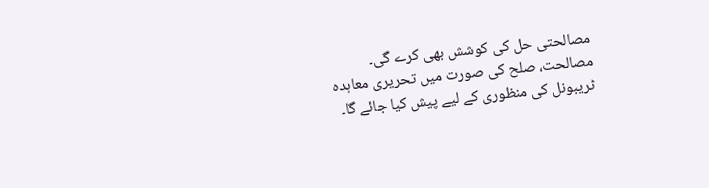مصالحتی حل کی کوشش بھی کرے گی۔
مصالحت، صلح کی صورت میں تحریری معاہدہ ٹریبونل کی منظوری کے لیے پیش کیا جائے گا۔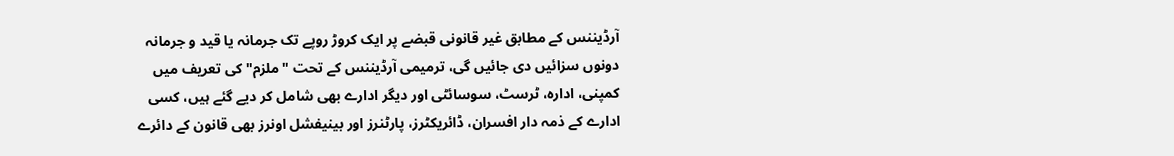آرڈیننس کے مطابق غیر قانونی قبضے پر ایک کروڑ روپے تک جرمانہ یا قید و جرمانہ دونوں سزائیں دی جائیں گی، ترمیمی آرڈیننس کے تحت "ملزم" کی تعریف میں کمپنی، ادارہ، ٹرسٹ، سوسائٹی اور دیگر ادارے بھی شامل کر دیے گئے ہیں، کسی ادارے کے ذمہ دار افسران، ڈائریکٹرز، پارٹنرز اور بینیفشل اونرز بھی قانون کے دائرے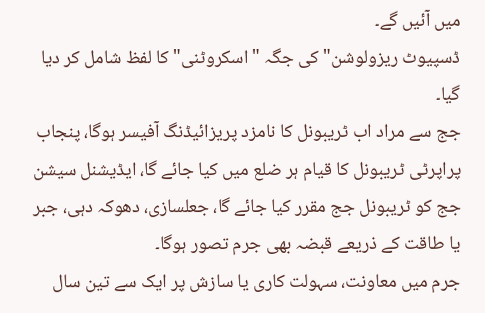میں آئیں گے۔
ڈسپیوٹ ریزولوشن" کی جگہ "اسکروٹنی" کا لفظ شامل کر دیا گیا۔
جج سے مراد اب ٹریبونل کا نامزد پریزائیڈنگ آفیسر ہوگا، پنجاب پراپرٹی ٹریبونل کا قیام ہر ضلع میں کیا جائے گا، ایڈیشنل سیشن جج کو ٹریبونل جج مقرر کیا جائے گا، جعلسازی، دھوکہ دہی، جبر یا طاقت کے ذریعے قبضہ بھی جرم تصور ہوگا۔
جرم میں معاونت، سہولت کاری یا سازش پر ایک سے تین سال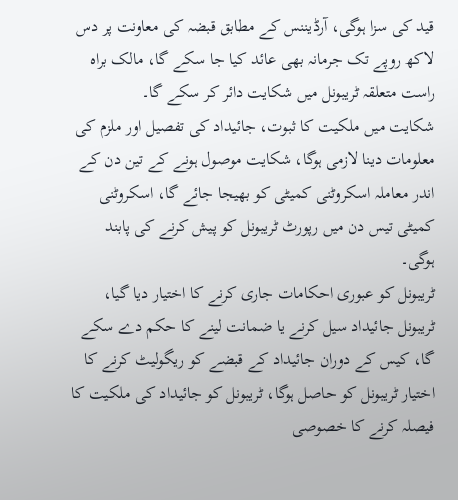قید کی سزا ہوگی، آرڈیننس کے مطابق قبضہ کی معاونت پر دس لاکھ روپے تک جرمانہ بھی عائد کیا جا سکے گا، مالک براہ راست متعلقہ ٹریبونل میں شکایت دائر کر سکے گا۔
شکایت میں ملکیت کا ثبوت، جائیداد کی تفصیل اور ملزم کی معلومات دینا لازمی ہوگا، شکایت موصول ہونے کے تین دن کے اندر معاملہ اسکروٹنی کمیٹی کو بھیجا جائے گا، اسکروٹنی کمیٹی تیس دن میں رپورٹ ٹریبونل کو پیش کرنے کی پابند ہوگی۔
ٹریبونل کو عبوری احکامات جاری کرنے کا اختیار دیا گیا، ٹریبونل جائیداد سیل کرنے یا ضمانت لینے کا حکم دے سکے گا، کیس کے دوران جائیداد کے قبضے کو ریگولیٹ کرنے کا اختیار ٹریبونل کو حاصل ہوگا، ٹریبونل کو جائیداد کی ملکیت کا فیصلہ کرنے کا خصوصی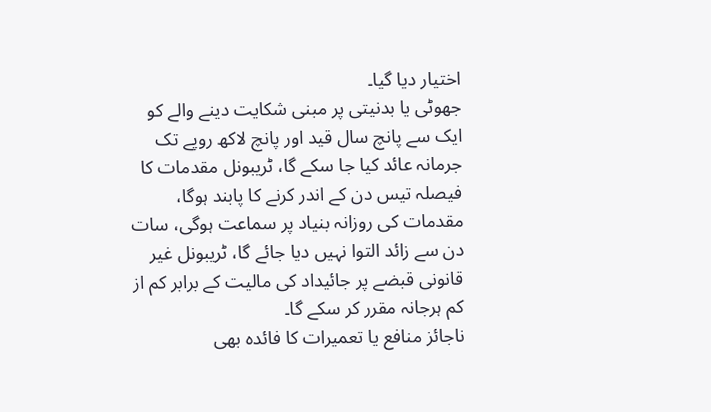اختیار دیا گیا۔
جھوٹی یا بدنیتی پر مبنی شکایت دینے والے کو ایک سے پانچ سال قید اور پانچ لاکھ روپے تک جرمانہ عائد کیا جا سکے گا، ٹریبونل مقدمات کا فیصلہ تیس دن کے اندر کرنے کا پابند ہوگا، مقدمات کی روزانہ بنیاد پر سماعت ہوگی، سات دن سے زائد التوا نہیں دیا جائے گا، ٹریبونل غیر قانونی قبضے پر جائیداد کی مالیت کے برابر کم از کم ہرجانہ مقرر کر سکے گا۔
ناجائز منافع یا تعمیرات کا فائدہ بھی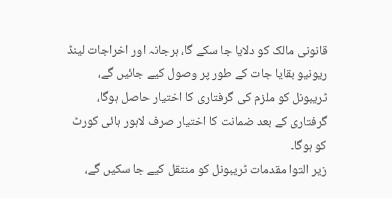قانونی مالک کو دلایا جا سکے گا، ہرجانہ اور اخراجات لینڈ ریونیو بقایا جات کے طور پر وصول کیے جائیں گے، ٹریبونل کو ملزم کی گرفتاری کا اختیار حاصل ہوگا، گرفتاری کے بعد ضمانت کا اختیار صرف لاہور ہائی کورٹ کو ہوگا۔
زیر التوا مقدمات ٹریبونل کو منتقل کیے جا سکیں گے،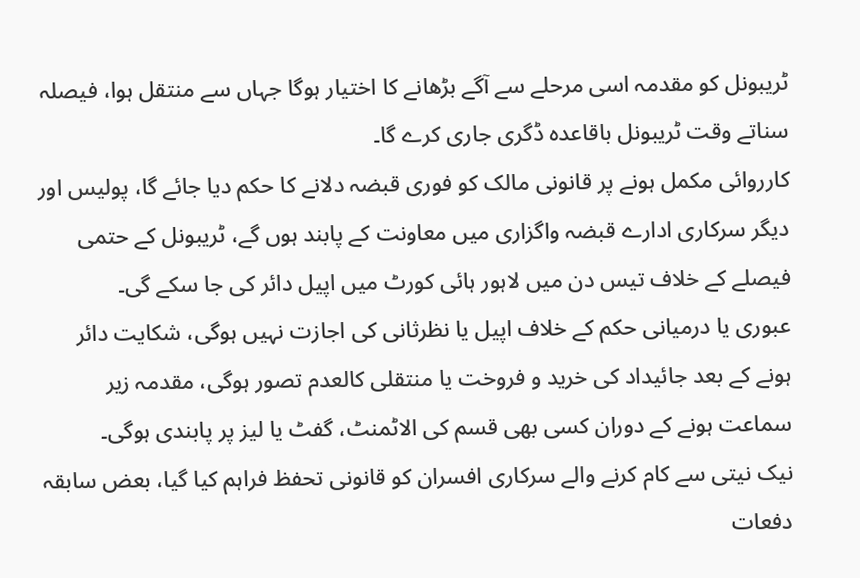ٹریبونل کو مقدمہ اسی مرحلے سے آگے بڑھانے کا اختیار ہوگا جہاں سے منتقل ہوا، فیصلہ سناتے وقت ٹریبونل باقاعدہ ڈگری جاری کرے گا۔
کارروائی مکمل ہونے پر قانونی مالک کو فوری قبضہ دلانے کا حکم دیا جائے گا، پولیس اور دیگر سرکاری ادارے قبضہ واگزاری میں معاونت کے پابند ہوں گے، ٹریبونل کے حتمی فیصلے کے خلاف تیس دن میں لاہور ہائی کورٹ میں اپیل دائر کی جا سکے گی۔
عبوری یا درمیانی حکم کے خلاف اپیل یا نظرثانی کی اجازت نہیں ہوگی، شکایت دائر ہونے کے بعد جائیداد کی خرید و فروخت یا منتقلی کالعدم تصور ہوگی، مقدمہ زیر سماعت ہونے کے دوران کسی بھی قسم کی الاٹمنٹ، گفٹ یا لیز پر پابندی ہوگی۔
نیک نیتی سے کام کرنے والے سرکاری افسران کو قانونی تحفظ فراہم کیا گیا، بعض سابقہ دفعات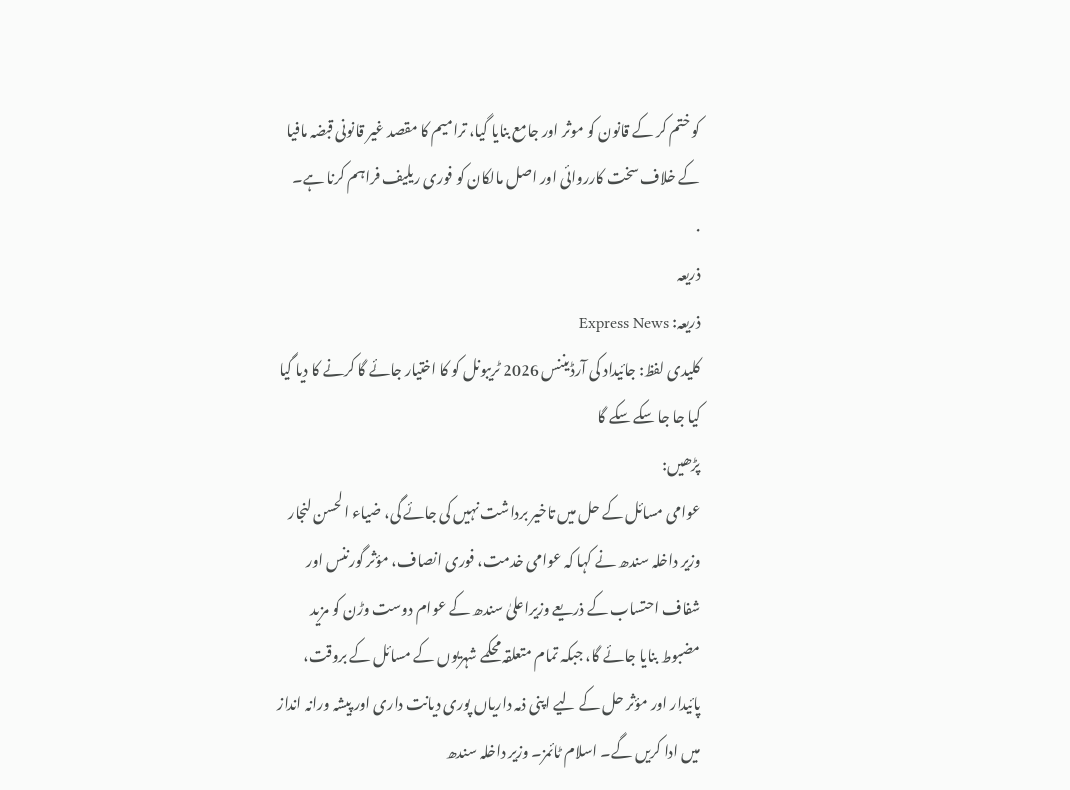کو ختم کر کے قانون کو موثر اور جامع بنایا گیا، ترامیم کا مقصد غیر قانونی قبضہ مافیا کے خلاف سخت کارروائی اور اصل مالکان کو فوری ریلیف فراہم کرنا ہے۔
.
ذریعہ
ذریعہ: Express News
کلیدی لفظ: جائیداد کی آرڈیننس 2026 ٹریبونل کو کا اختیار جائے گا کرنے کا دیا گیا کیا جا جا سکے سکے گا
پڑھیں:
عوامی مسائل کے حل میں تاخیر برداشت نہیں کی جائے گی، ضیاء الحسن لنجار
وزیر داخلہ سندھ نے کہا کہ عوامی خدمت، فوری انصاف، مؤثر گورننس اور شفاف احتساب کے ذریعے وزیراعلیٰ سندھ کے عوام دوست وڑن کو مزید مضبوط بنایا جائے گا، جبکہ تمام متعلقہ محکمے شہریوں کے مسائل کے بروقت، پائیدار اور مؤثر حل کے لیے اپنی ذمہ داریاں پوری دیانت داری اور پیشہ ورانہ انداز میں ادا کریں گے۔ اسلام ٹائمز۔ وزیر داخلہ سندھ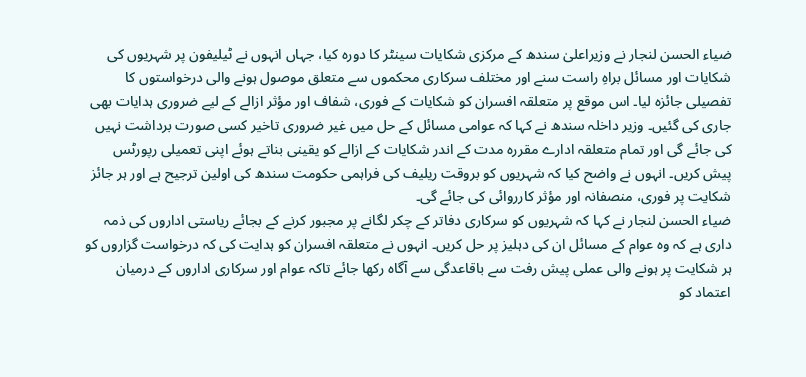ضیاء الحسن لنجار نے وزیراعلیٰ سندھ کے مرکزی شکایات سینٹر کا دورہ کیا، جہاں انہوں نے ٹیلیفون پر شہریوں کی شکایات اور مسائل براہِ راست سنے اور مختلف سرکاری محکموں سے متعلق موصول ہونے والی درخواستوں کا تفصیلی جائزہ لیا۔ اس موقع پر متعلقہ افسران کو شکایات کے فوری، شفاف اور مؤثر ازالے کے لیے ضروری ہدایات بھی جاری کی گئیں۔ وزیر داخلہ سندھ نے کہا کہ عوامی مسائل کے حل میں غیر ضروری تاخیر کسی صورت برداشت نہیں کی جائے گی اور تمام متعلقہ ادارے مقررہ مدت کے اندر شکایات کے ازالے کو یقینی بناتے ہوئے اپنی تعمیلی رپورٹس پیش کریں۔ انہوں نے واضح کیا کہ شہریوں کو بروقت ریلیف کی فراہمی حکومت سندھ کی اولین ترجیح ہے اور ہر جائز شکایت پر فوری، منصفانہ اور مؤثر کارروائی کی جائے گی۔
ضیاء الحسن لنجار نے کہا کہ شہریوں کو سرکاری دفاتر کے چکر لگانے پر مجبور کرنے کے بجائے ریاستی اداروں کی ذمہ داری ہے کہ وہ عوام کے مسائل ان کی دہلیز پر حل کریں۔ انہوں نے متعلقہ افسران کو ہدایت کی کہ درخواست گزاروں کو ہر شکایت پر ہونے والی عملی پیش رفت سے باقاعدگی سے آگاہ رکھا جائے تاکہ عوام اور سرکاری اداروں کے درمیان اعتماد کو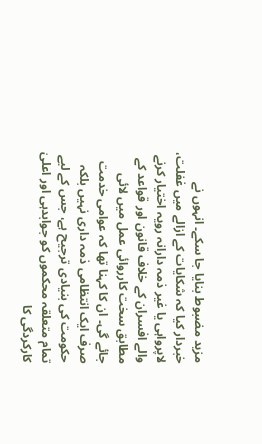مزید مضبوط بنایا جا سکے۔ انہوں نے خبردار کیا کہ شکایات کے ازالے میں غفلت، لاپرواہی یا غیر ذمہ دارانہ رویہ اختیار کرنے والے افسران کے خلاف قانون اور قواعد کے مطابق سخت کارروائی عمل میں لائی جائے گی۔ ان کا کہنا تھا کہ عوامی خدمت صرف ایک انتظامی ذمہ داری نہیں بلکہ حکومت کی بنیادی ترجیح ہے، جس کے لیے تمام متعلقہ محکموں کو جوابدہی اور اعلیٰ کارکردگی کا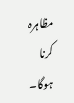مظاہرہ کرنا ہوگا۔